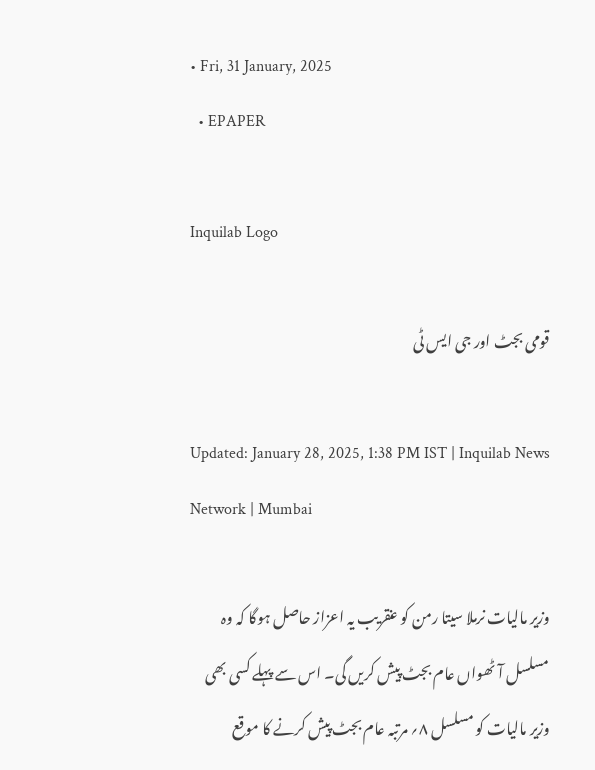• Fri, 31 January, 2025
  • EPAPER

Inquilab Logo

قومی بجٹ اور جی ایس ٹی

Updated: January 28, 2025, 1:38 PM IST | Inquilab News Network | Mumbai

وزیر مالیات نرملا سیتا رمن کو عنقریب یہ اعزاز حاصل ہوگا کہ وہ مسلسل آٹھواں عام بجٹ پیش کریں گی۔ اس سے پہلے کسی بھی وزیر مالیات کو مسلسل ۸؍ مرتبہ عام بجٹ پیش کرنے کا موقع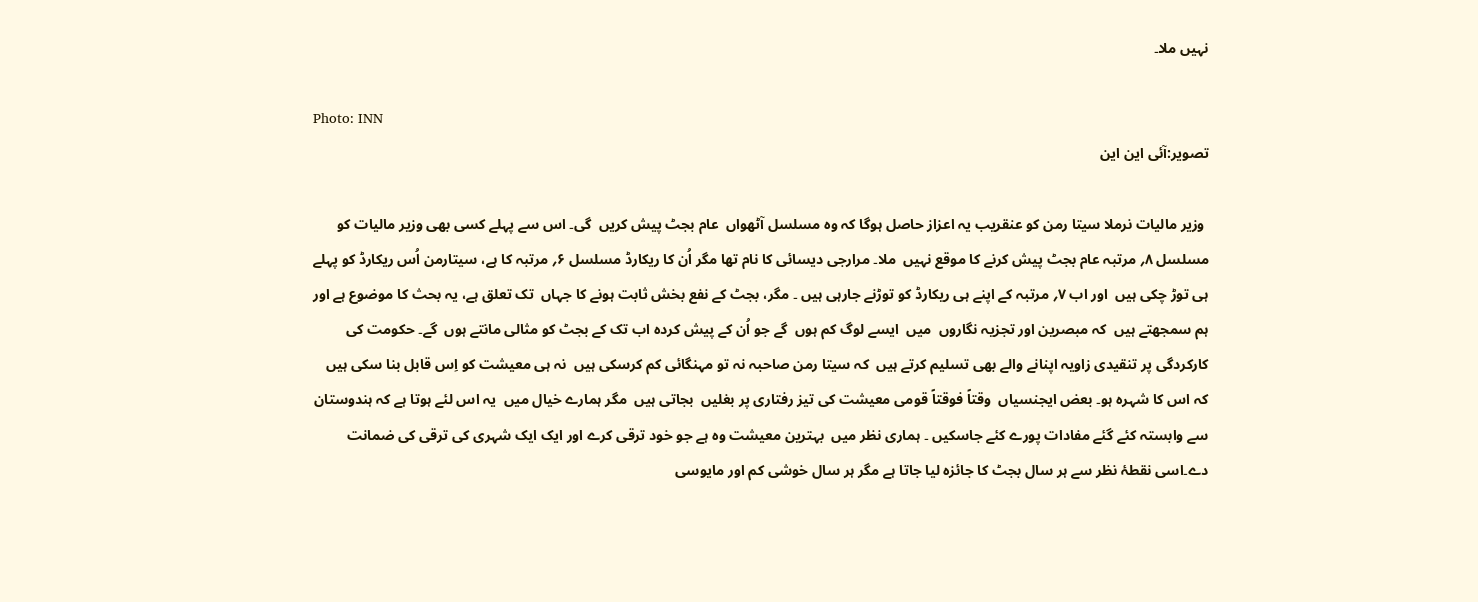نہیں ملا۔

Photo: INN
تصویر:آئی این این

 وزیر مالیات نرملا سیتا رمن کو عنقریب یہ اعزاز حاصل ہوگا کہ وہ مسلسل آٹھواں  عام بجٹ پیش کریں  گی۔ اس سے پہلے کسی بھی وزیر مالیات کو مسلسل ۸؍ مرتبہ عام بجٹ پیش کرنے کا موقع نہیں  ملا۔ مرارجی دیسائی کا نام تھا مگر اُن کا ریکارڈ مسلسل ۶؍ مرتبہ کا ہے، سیتارمن اُس ریکارڈ کو پہلے ہی توڑ چکی ہیں  اور اب ۷؍ مرتبہ کے اپنے ہی ریکارڈ کو توڑنے جارہی ہیں ۔ مگر، بجٹ کے نفع بخش ثابت ہونے کا جہاں  تک تعلق ہے، یہ بحث کا موضوع ہے اور ہم سمجھتے ہیں  کہ مبصرین اور تجزیہ نگاروں  میں  ایسے لوگ کم ہوں  گے جو اُن کے پیش کردہ اب تک کے بجٹ کو مثالی مانتے ہوں  گے۔ حکومت کی کارکردگی پر تنقیدی زاویہ اپنانے والے بھی تسلیم کرتے ہیں  کہ سیتا رمن صاحبہ نہ تو مہنگائی کم کرسکی ہیں  نہ ہی معیشت کو اِس قابل بنا سکی ہیں  کہ اس کا شہرہ ہو۔ بعض ایجنسیاں  وقتاً فوقتاً قومی معیشت کی تیز رفتاری پر بغلیں  بجاتی ہیں  مگر ہمارے خیال میں  یہ اس لئے ہوتا ہے کہ ہندوستان سے وابستہ کئے گئے مفادات پورے کئے جاسکیں ۔ ہماری نظر میں  بہترین معیشت وہ ہے جو خود ترقی کرے اور ایک ایک شہری کی ترقی کی ضمانت دے۔اسی نقطۂ نظر سے ہر سال بجٹ کا جائزہ لیا جاتا ہے مگر ہر سال خوشی کم اور مایوسی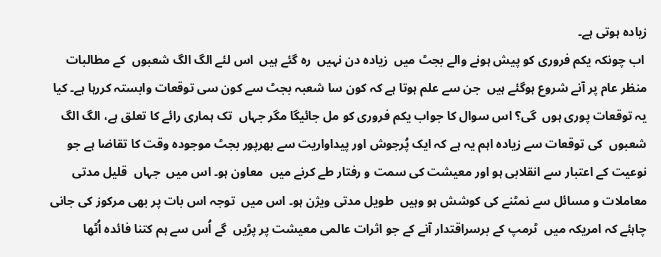زیادہ ہوتی ہے۔
 اب چونکہ یکم فروری کو پیش ہونے والے بجٹ میں  زیادہ دن نہیں  رہ گئے ہیں  اس لئے الگ الگ شعبوں  کے مطالبات منظر عام پر آنے شروع ہوگئے ہیں  جن سے علم ہوتا ہے کہ کون سا شعبہ بجٹ سے کون سی توقعات وابستہ کررہا ہے۔ کیا یہ توقعات پوری ہوں  گی؟ اس سوال کا جواب یکم فروری کو مل جائیگا مگر جہاں  تک ہماری رائے کا تعلق ہے، الگ الگ شعبوں  کی توقعات سے زیادہ اہم یہ ہے کہ ایک پُرجوش اور پیداواریت سے بھرپور بجٹ موجودہ وقت کا تقاضا ہے جو نوعیت کے اعتبار سے انقلابی ہو اور معیشت کی سمت و رفتار طے کرنے میں  معاون ہو۔ اس میں  جہاں  قلیل مدتی معاملات و مسائل سے نمٹنے کی کوشش ہو وہیں  طویل مدتی ویژن ہو۔ اس میں  توجہ اس بات پر بھی مرکوز کی جانی چاہئے کہ امریکہ میں  ٹرمپ کے برسراقتدار آنے کے جو اثرات عالمی معیشت پر پڑیں  گے اُس سے ہم کتنا فائدہ اُٹھا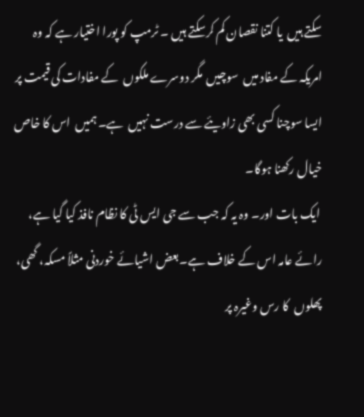سکتے ہیں  یا کتنا نقصان کم کرسکتے ہیں ۔ ٹرمپ کو پورا اختیار ہے کہ وہ امریکہ کے مفاد میں  سوچیں  مگر دوسرے ملکوں  کے مفادات کی قیمت پر ایسا سوچنا کسی بھی زاویئے سے درست نہیں  ہے۔ ہمیں  اس کا خاص خیال رکھنا ہوگا۔
 ایک بات اور۔ وہ یہ کہ جب سے جی ایس ٹی کا نظام نافذ کیا گیا ہے، رائے عامہ اس کے خلاف ہے۔بعض اشیائے خوردنی مثلاً مسکہ، گھی، پھلوں  کا رس وغیرہ پر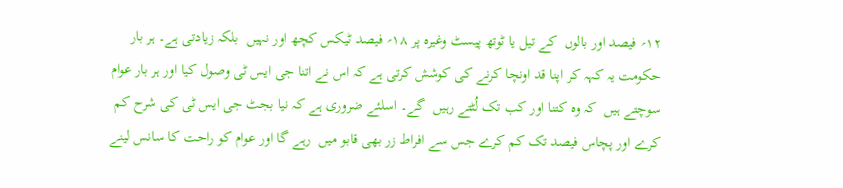۱۲؍ فیصد اور بالوں  کے تیل یا ٹوتھ پیسٹ وغیرہ پر ۱۸؍ فیصد ٹیکس کچھ اور نہیں  بلکہ زیادتی ہے۔ ہر بار حکومت یہ کہہ کر اپنا قد اونچا کرنے کی کوشش کرتی ہے کہ اس نے اتنا جی ایس ٹی وصول کیا اور ہر بار عوام سوچتے ہیں  کہ وہ کتنا اور کب تک لُٹتے رہیں  گے۔ اسلئے ضروری ہے کہ نیا بجٹ جی ایس ٹی کی شرح کم کرے اور پچاس فیصد تک کم کرے جس سے افراط زر بھی قابو میں  رہے گا اور عوام کو راحت کا سانس لینے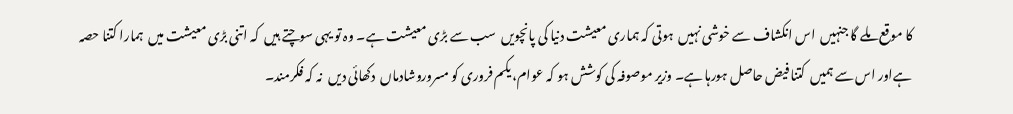کا موقع ملے گا جنہیں  اس انکشاف سے خوشی نہیں  ہوتی کہ ہماری معیشت دنیا کی پانچویں  سب سے بڑی معیشت ہے۔ وہ تو یہی سوچتے ہیں  کہ اتنی بڑی معیشت میں  ہمارا کتنا حصہ ہےاور اس سے ہمیں  کتنا فیض حاصل ہورہا ہے۔ وزیر موصوفہ کی کوشش ہو کہ عوام، یکم فروری کو مسروروشادماں  دکھائی دیں  نہ کہ فکرمند۔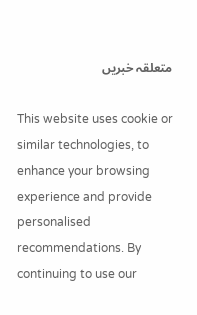متعلقہ خبریں

This website uses cookie or similar technologies, to enhance your browsing experience and provide personalised recommendations. By continuing to use our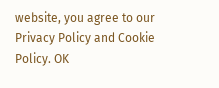website, you agree to our Privacy Policy and Cookie Policy. OK